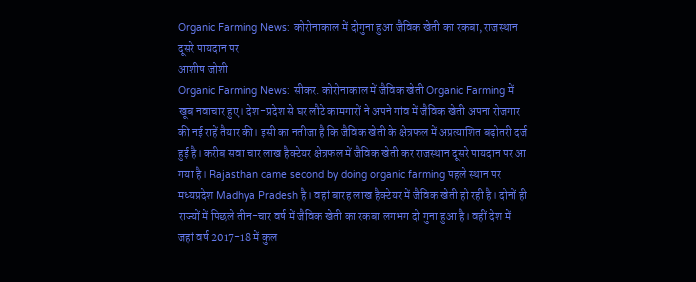Organic Farming News: कोरोनाकाल में दोगुना हुआ जैविक खेती का रकबा, राजस्थान दूसरे पायदान पर
आशीष जोशी
Organic Farming News: सीकर. कोरोनाकाल में जैविक खेती Organic Farming में खूब नवाचार हुए। देश-प्रदेश से घर लौटे कामगारों ने अपने गांव में जैविक खेती अपना रोजगार की नई राहें तैयार की। इसी का नतीजा है कि जैविक खेती के क्षेत्रफल में अप्रत्याशित बढ़ोतरी दर्ज हुई है। करीब सवा चार लाख हैक्टेयर क्षेत्रफल में जैविक खेती कर राजस्थान दूसरे पायदान पर आ गया है। Rajasthan came second by doing organic farming पहले स्थान पर मध्यप्रदेश Madhya Pradesh है। वहां बारह लाख हैक्टेयर में जैविक खेती हो रही है। दोनों ही राज्यों में पिछले तीन-चार वर्ष में जैविक खेती का रकबा लगभग दो गुना हुआ है। वहीं देश में जहां वर्ष 2017-18 में कुल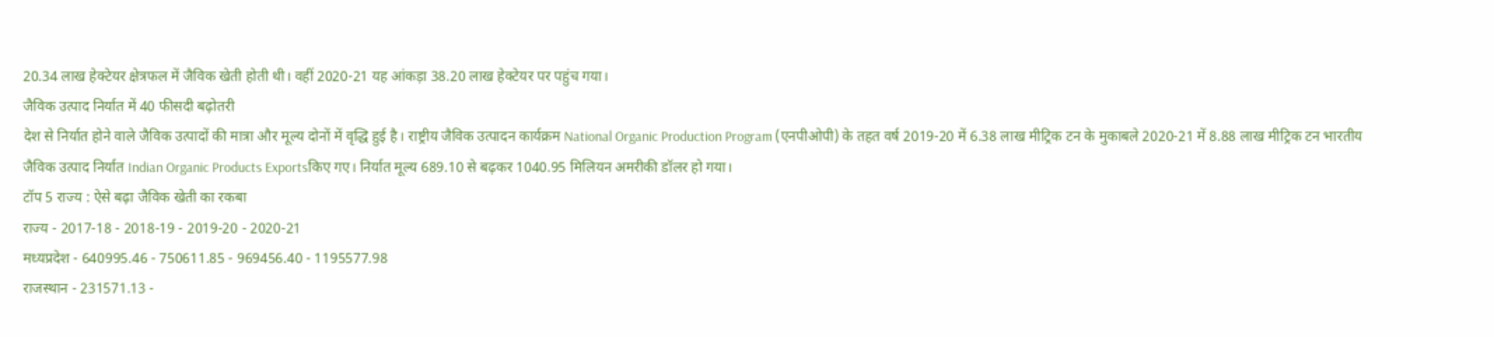20.34 लाख हेक्टेयर क्षेत्रफल में जैविक खेती होती थी। वहीं 2020-21 यह आंकड़ा 38.20 लाख हेक्टेयर पर पहुंच गया।
जैविक उत्पाद निर्यात में 40 फीसदी बढ़ोतरी
देश से निर्यात होने वाले जैविक उत्पादों की मात्रा और मूल्य दोनों में वृद्धि हुई है। राष्ट्रीय जैविक उत्पादन कार्यक्रम National Organic Production Program (एनपीओपी) के तहत वर्ष 2019-20 में 6.38 लाख मीट्रिक टन के मुकाबले 2020-21 में 8.88 लाख मीट्रिक टन भारतीय जैविक उत्पाद निर्यात Indian Organic Products Exportsकिए गए। निर्यात मूल्य 689.10 से बढ़कर 1040.95 मिलियन अमरीकी डॉलर हो गया।
टॉप 5 राज्य : ऐसे बढ़ा जैविक खेती का रकबा
राज्य - 2017-18 - 2018-19 - 2019-20 - 2020-21
मध्यप्रदेश - 640995.46 - 750611.85 - 969456.40 - 1195577.98
राजस्थान - 231571.13 -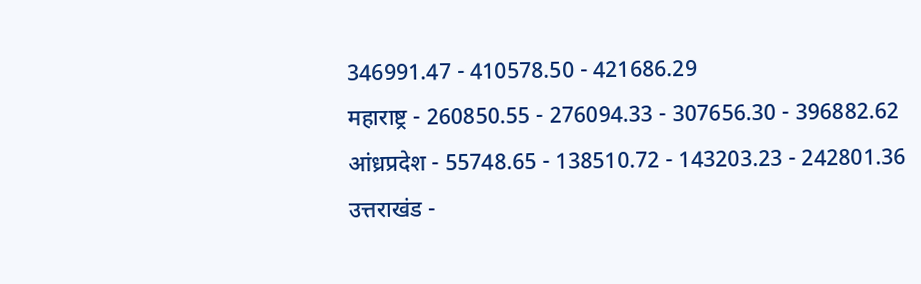346991.47 - 410578.50 - 421686.29
महाराष्ट्र - 260850.55 - 276094.33 - 307656.30 - 396882.62
आंध्रप्रदेश - 55748.65 - 138510.72 - 143203.23 - 242801.36
उत्तराखंड -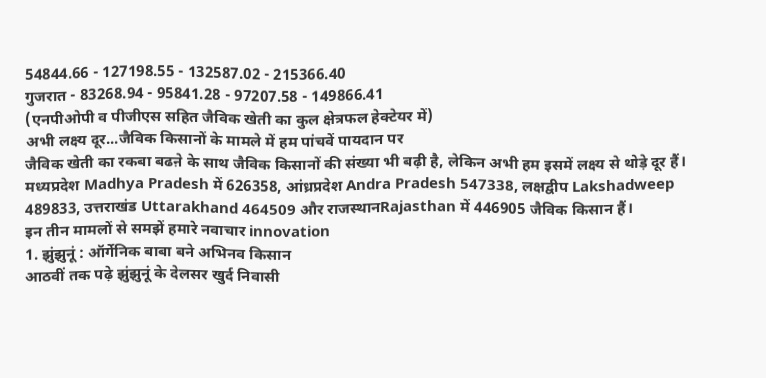54844.66 - 127198.55 - 132587.02 - 215366.40
गुजरात - 83268.94 - 95841.28 - 97207.58 - 149866.41
(एनपीओपी व पीजीएस सहित जैविक खेती का कुल क्षेत्रफल हेक्टेयर में)
अभी लक्ष्य दूर...जैविक किसानों के मामले में हम पांचवें पायदान पर
जैविक खेती का रकबा बढऩे के साथ जैविक किसानों की संख्या भी बढ़ी है, लेकिन अभी हम इसमें लक्ष्य से थोड़े दूर हैं। मध्यप्रदेश Madhya Pradesh में 626358, आंध्रप्रदेश Andra Pradesh 547338, लक्षद्वीप Lakshadweep 489833, उत्तराखंड Uttarakhand 464509 और राजस्थानRajasthan में 446905 जैविक किसान हैं।
इन तीन मामलों से समझें हमारे नवाचार innovation
1. झुंझुनूं : ऑर्गेनिक बाबा बने अभिनव किसान
आठवीं तक पढ़े झुंझुनूं के देलसर खुर्द निवासी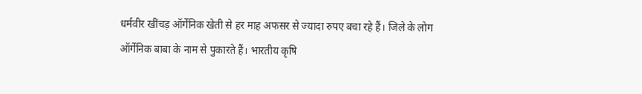धर्मवीर खींचड़ ऑर्गेनिक खेती से हर माह अफसर से ज्यादा रुपए बचा रहे हैं। जिले के लोग ऑर्गेनिक बाबा के नाम से पुकारते हैं। भारतीय कृषि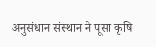अनुसंधान संस्थान ने पूसा कृषि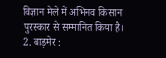विज्ञान मेले में अभिनव किसान पुरस्कार से सम्मानित किया है।
2. बाड़मेर :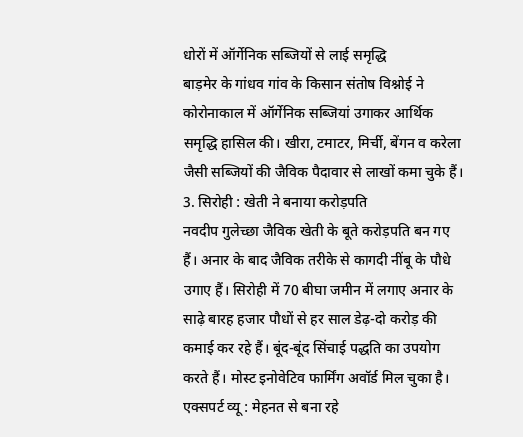धोरों में ऑर्गेनिक सब्जियों से लाई समृद्धि
बाड़मेर के गांधव गांव के किसान संतोष विश्नोई ने कोरोनाकाल में ऑर्गेनिक सब्जियां उगाकर आर्थिक समृद्धि हासिल की। खीरा, टमाटर, मिर्ची, बेंगन व करेला जैसी सब्जियों की जैविक पैदावार से लाखों कमा चुके हैं।
3. सिरोही : खेती ने बनाया करोड़पति
नवदीप गुलेच्छा जैविक खेती के बूते करोड़पति बन गए हैं। अनार के बाद जैविक तरीके से कागदी नींबू के पौधे उगाए हैं। सिरोही में 70 बीघा जमीन में लगाए अनार के साढ़े बारह हजार पौधों से हर साल डेढ़-दो करोड़ की कमाई कर रहे हैं। बूंद-बूंद सिंचाई पद्धति का उपयोग करते हैं। मोस्ट इनोवेटिव फार्मिंग अवॉर्ड मिल चुका है।
एक्सपर्ट व्यू : मेहनत से बना रहे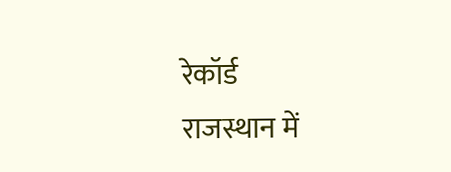रेकॉर्ड
राजस्थान में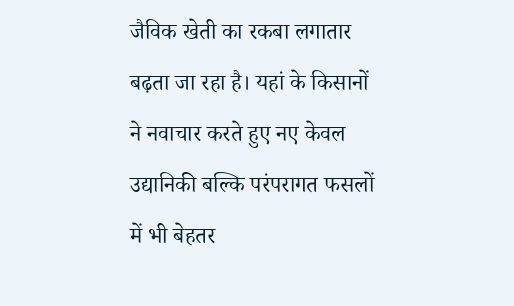जैविक खेती का रकबा लगातार बढ़ता जा रहा है। यहां के किसानों ने नवाचार करते हुए नए केवल उद्यानिकी बल्कि परंपरागत फसलों में भी बेहतर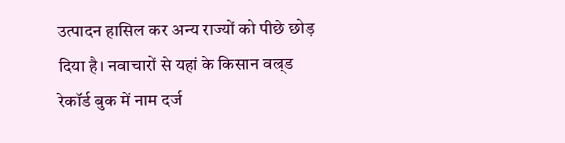उत्पादन हासिल कर अन्य राज्यों को पीछे छोड़ दिया है। नवाचारों से यहां के किसान वल्र्ड रेकॉर्ड बुक में नाम दर्ज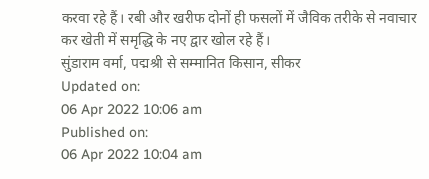करवा रहे हैं। रबी और खरीफ दोनों ही फसलों में जैविक तरीके से नवाचार कर खेती में समृद्धि के नए द्वार खोल रहे हैं।
सुंडाराम वर्मा, पद्मश्री से सम्मानित किसान, सीकर
Updated on:
06 Apr 2022 10:06 am
Published on:
06 Apr 2022 10:04 am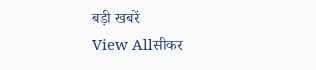बड़ी खबरें
View Allसीकर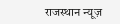राजस्थान न्यूज़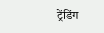ट्रेंडिंग